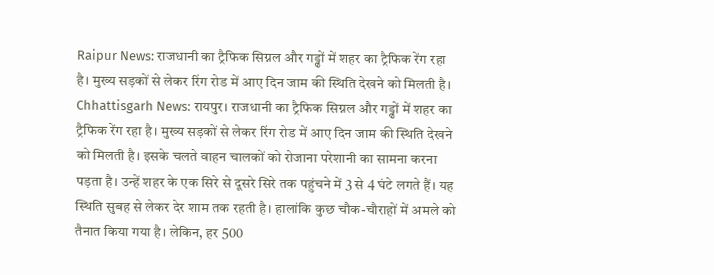Raipur News: राजधानी का ट्रैफिक सिग्नल और गड्ढों में शहर का ट्रैफिक रेंग रहा है। मुख्य सड़कों से लेकर रिंग रोड में आए दिन जाम की स्थिति देखने को मिलती है।
Chhattisgarh News: रायपुर। राजधानी का ट्रैफिक सिग्नल और गड्ढों में शहर का ट्रैफिक रेंग रहा है। मुख्य सड़कों से लेकर रिंग रोड में आए दिन जाम की स्थिति देखने को मिलती है। इसके चलते वाहन चालकों को रोजाना परेशानी का सामना करना पड़ता है। उन्हें शहर के एक सिरे से दूसरे सिरे तक पहुंचने में 3 से 4 घंटे लगते हैं। यह स्थिति सुबह से लेकर देर शाम तक रहती है। हालांकि कुछ चौक-चौराहों में अमले को तैनात किया गया है। लेकिन, हर 500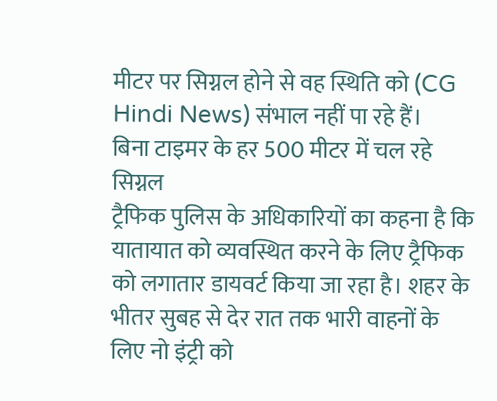मीटर पर सिग्नल होने से वह स्थिति को (CG Hindi News) संभाल नहीं पा रहे हैं।
बिना टाइमर के हर 500 मीटर में चल रहे सिग्नल
ट्रैफिक पुलिस के अधिकारियों का कहना है कि यातायात को व्यवस्थित करने के लिए ट्रैफिक को लगातार डायवर्ट किया जा रहा है। शहर के भीतर सुबह से देर रात तक भारी वाहनों के लिए नो इंट्री को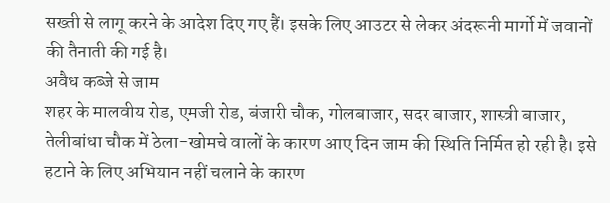सख्ती से लागू करने के आदेश दिए गए हैं। इसके लिए आउटर से लेकर अंदरूनी मार्गो में जवानों की तैनाती की गई है।
अवैध कब्जे से जाम
शहर के मालवीय रोड, एमजी रोड, बंजारी चौक, गोलबाजार, सदर बाजार, शास्त्री बाजार, तेलीबांधा चौक में ठेला-खोमचे वालों के कारण आए दिन जाम की स्थिति निर्मित हो रही है। इसे हटाने के लिए अभियान नहीं चलाने के कारण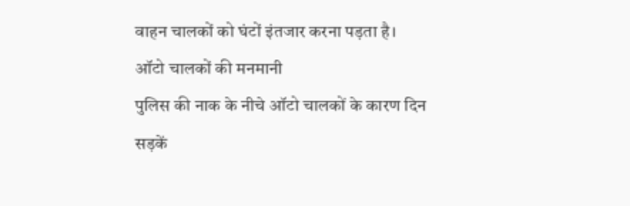वाहन चालकों को घंटों इंतजार करना पड़ता है।
ऑटो चालकों की मनमानी
पुलिस की नाक के नीचे ऑटो चालकों के कारण दिन सड़कें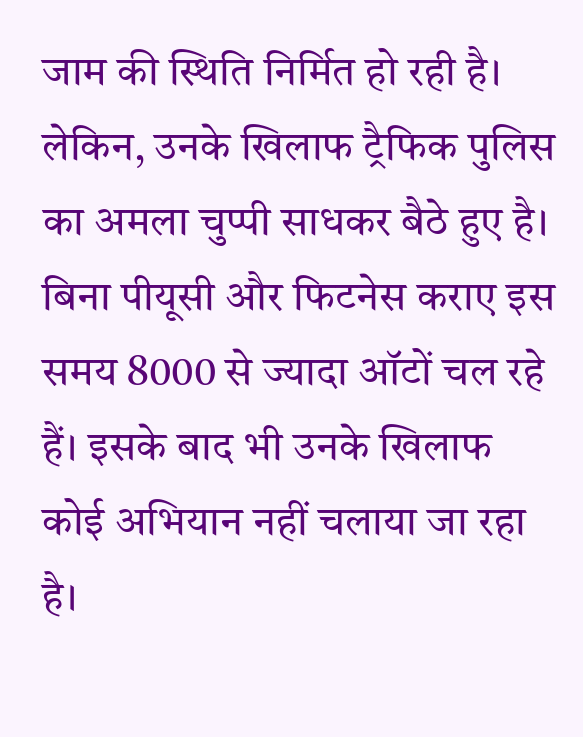जाम की स्थिति निर्मित हो रही है। लेकिन, उनके खिलाफ ट्रैफिक पुलिस का अमला चुप्पी साधकर बैठे हुए है। बिना पीयूसी और फिटनेस कराए इस समय 8000 से ज्यादा ऑटों चल रहे हैं। इसके बाद भी उनके खिलाफ कोई अभियान नहीं चलाया जा रहा है।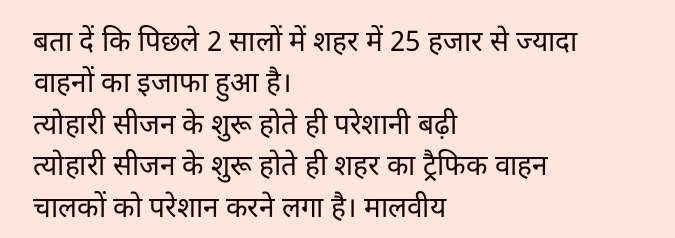बता दें कि पिछले 2 सालों में शहर में 25 हजार से ज्यादा वाहनों का इजाफा हुआ है।
त्योहारी सीजन के शुरू होते ही परेशानी बढ़ी
त्योहारी सीजन के शुरू होते ही शहर का ट्रैफिक वाहन चालकों को परेशान करने लगा है। मालवीय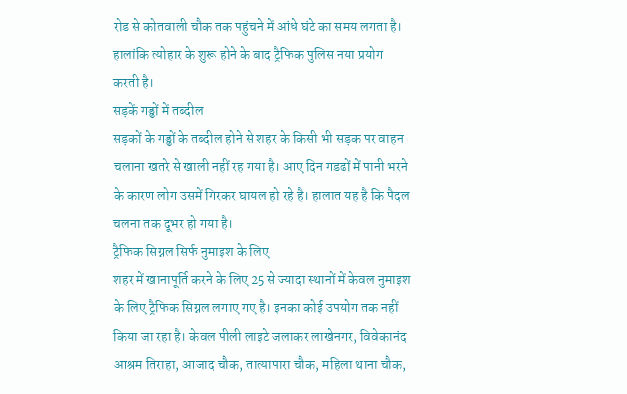रोड से कोतवाली चौक तक पहुंचने में आंधे घंटे का समय लगता है। हालांकि त्योहार के शुरू होने के बाद ट्रैफिक पुलिस नया प्रयोग करती है।
सड़कें गड्ढों में तब्दील
सड़कों के गड्ढों के तब्दील होने से शहर के किसी भी सड़क पर वाहन चलाना खतरे से खाली नहीं रह गया है। आए दिन गडढों में पानी भरने के कारण लोग उसमें गिरकर घायल हो रहे है। हालात यह है कि पैदल चलना तक दूभर हो गया है।
ट्रैफिक सिग्नल सिर्फ नुमाइश के लिए
शहर में खानापूर्ति करने के लिए 25 से ज्यादा स्थानों में केवल नुमाइश के लिए ट्रैफिक सिग्नल लगाए गए है। इनका कोई उपयोग तक नहीं किया जा रहा है। केवल पीली लाइटे जलाकर लाखेनगर, विवेकानंद आश्रम तिराहा, आजाद चौक, तात्यापारा चौक, महिला थाना चौक,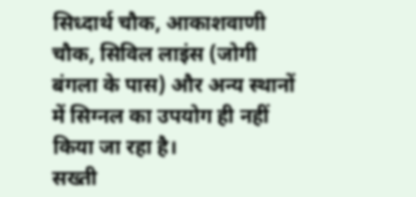सिध्दार्थ चौक, आकाशवाणी चौक, सिविल लाइंस (जोगी बंगला के पास) और अन्य स्थानों में सिग्नल का उपयोग ही नहीं किया जा रहा है।
सख्ती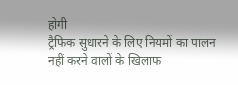होगी
ट्रैफिक सुधारने के लिए नियमों का पालन नहीं करने वालों के खिलाफ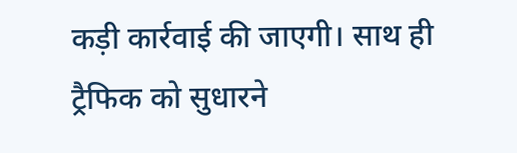कड़ी कार्रवाई की जाएगी। साथ ही ट्रैफिक को सुधारने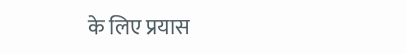के लिए प्रयास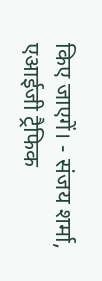किए जाएगें। - संजय शर्मा, एआईजी ट्रैफिक